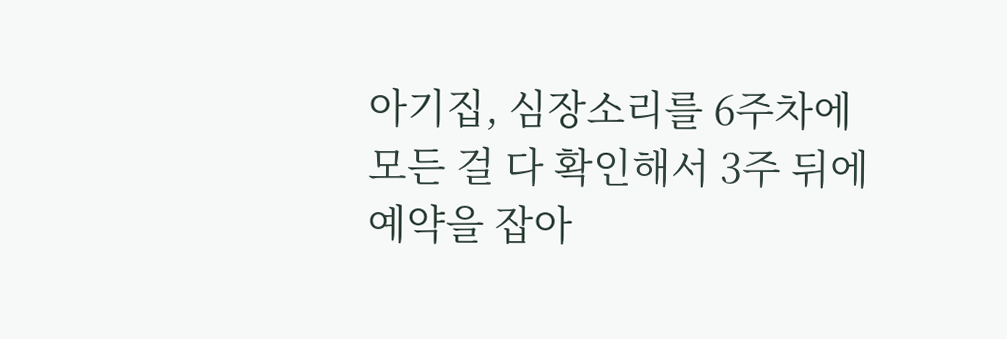아기집, 심장소리를 6주차에 모든 걸 다 확인해서 3주 뒤에 예약을 잡아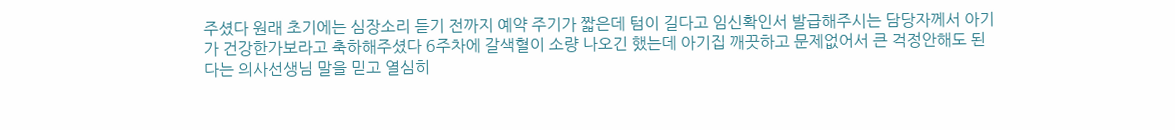주셨다 원래 초기에는 심장소리 듣기 전까지 예약 주기가 짧은데 텀이 길다고 임신확인서 발급해주시는 담당자께서 아기가 건강한가보라고 축하해주셨다 6주차에 갈색혈이 소량 나오긴 했는데 아기집 깨끗하고 문제없어서 큰 걱정안해도 된다는 의사선생님 말을 믿고 열심히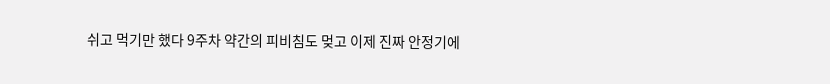쉬고 먹기만 했다 9주차 약간의 피비침도 멎고 이제 진짜 안정기에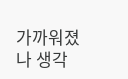가까워졌나 생각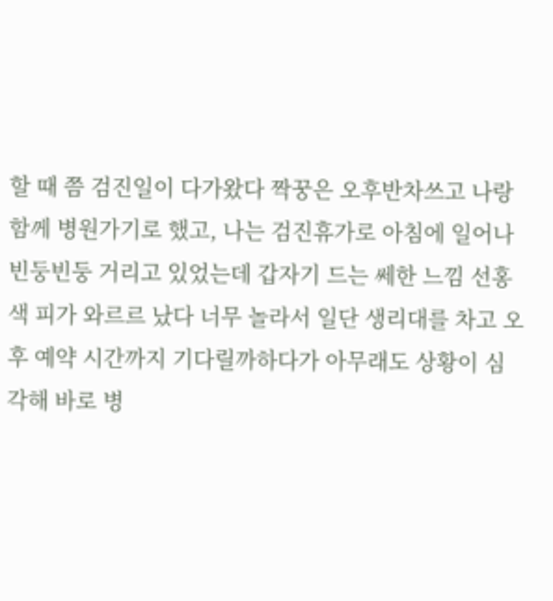할 때 쯤 검진일이 다가왔다 짝꿍은 오후반차쓰고 나랑 함께 병원가기로 했고, 나는 검진휴가로 아침에 일어나 빈둥빈둥 거리고 있었는데 갑자기 드는 쎄한 느낌 선홍색 피가 와르르 났다 너무 놀라서 일단 생리대를 차고 오후 예약 시간까지 기다릴까하다가 아무래도 상황이 심각해 바로 병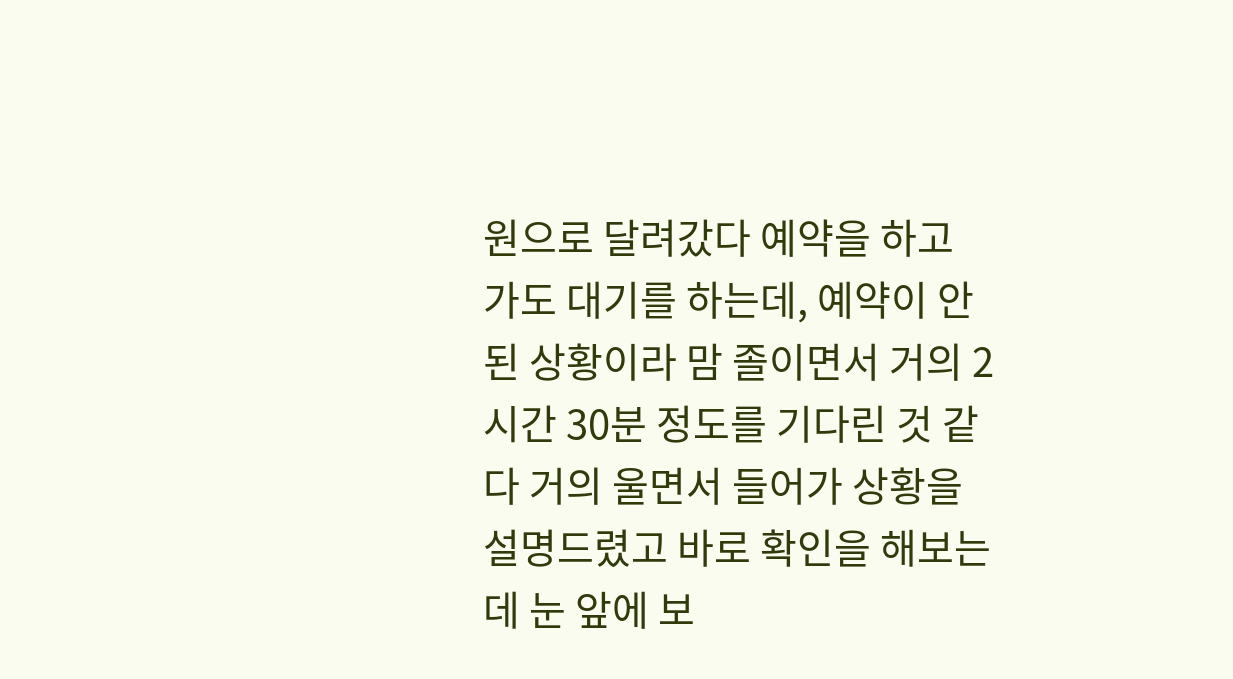원으로 달려갔다 예약을 하고 가도 대기를 하는데, 예약이 안 된 상황이라 맘 졸이면서 거의 2시간 30분 정도를 기다린 것 같다 거의 울면서 들어가 상황을 설명드렸고 바로 확인을 해보는데 눈 앞에 보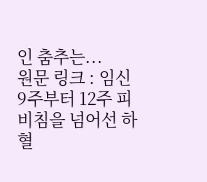인 춤추는...
원문 링크 : 임신 9주부터 12주 피비침을 넘어선 하혈